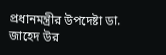প্রধানমন্ত্রীর উপদেষ্টা ডা. জাহেদ উর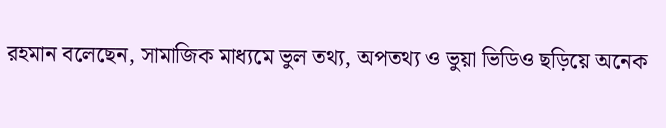রহমান বলেছেন, সামাজিক মাধ্যমে ভুল তথ্য, অপতথ্য ও ভুয়া ভিডিও ছড়িয়ে অনেক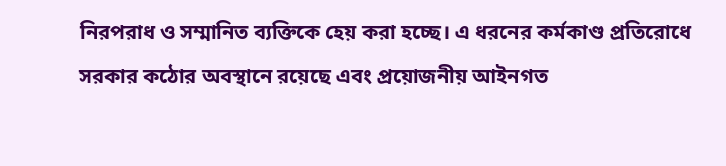নিরপরাধ ও সম্মানিত ব্যক্তিকে হেয় করা হচ্ছে। এ ধরনের কর্মকাণ্ড প্রতিরোধে সরকার কঠোর অবস্থানে রয়েছে এবং প্রয়োজনীয় আইনগত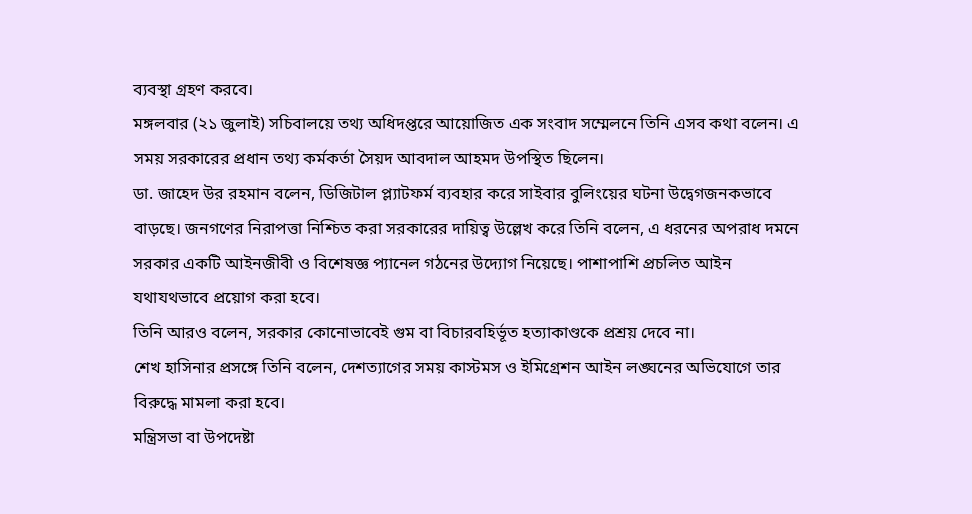ব্যবস্থা গ্রহণ করবে।
মঙ্গলবার (২১ জুলাই) সচিবালয়ে তথ্য অধিদপ্তরে আয়োজিত এক সংবাদ সম্মেলনে তিনি এসব কথা বলেন। এ সময় সরকারের প্রধান তথ্য কর্মকর্তা সৈয়দ আবদাল আহমদ উপস্থিত ছিলেন।
ডা. জাহেদ উর রহমান বলেন, ডিজিটাল প্ল্যাটফর্ম ব্যবহার করে সাইবার বুলিংয়ের ঘটনা উদ্বেগজনকভাবে বাড়ছে। জনগণের নিরাপত্তা নিশ্চিত করা সরকারের দায়িত্ব উল্লেখ করে তিনি বলেন, এ ধরনের অপরাধ দমনে সরকার একটি আইনজীবী ও বিশেষজ্ঞ প্যানেল গঠনের উদ্যোগ নিয়েছে। পাশাপাশি প্রচলিত আইন যথাযথভাবে প্রয়োগ করা হবে।
তিনি আরও বলেন, সরকার কোনোভাবেই গুম বা বিচারবহির্ভূত হত্যাকাণ্ডকে প্রশ্রয় দেবে না।
শেখ হাসিনার প্রসঙ্গে তিনি বলেন, দেশত্যাগের সময় কাস্টমস ও ইমিগ্রেশন আইন লঙ্ঘনের অভিযোগে তার বিরুদ্ধে মামলা করা হবে।
মন্ত্রিসভা বা উপদেষ্টা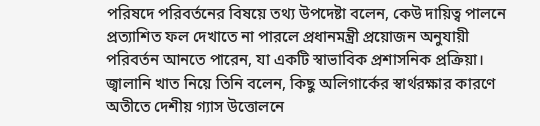পরিষদে পরিবর্তনের বিষয়ে তথ্য উপদেষ্টা বলেন, কেউ দায়িত্ব পালনে প্রত্যাশিত ফল দেখাতে না পারলে প্রধানমন্ত্রী প্রয়োজন অনুযায়ী পরিবর্তন আনতে পারেন, যা একটি স্বাভাবিক প্রশাসনিক প্রক্রিয়া।
জ্বালানি খাত নিয়ে তিনি বলেন, কিছু অলিগার্কের স্বার্থরক্ষার কারণে অতীতে দেশীয় গ্যাস উত্তোলনে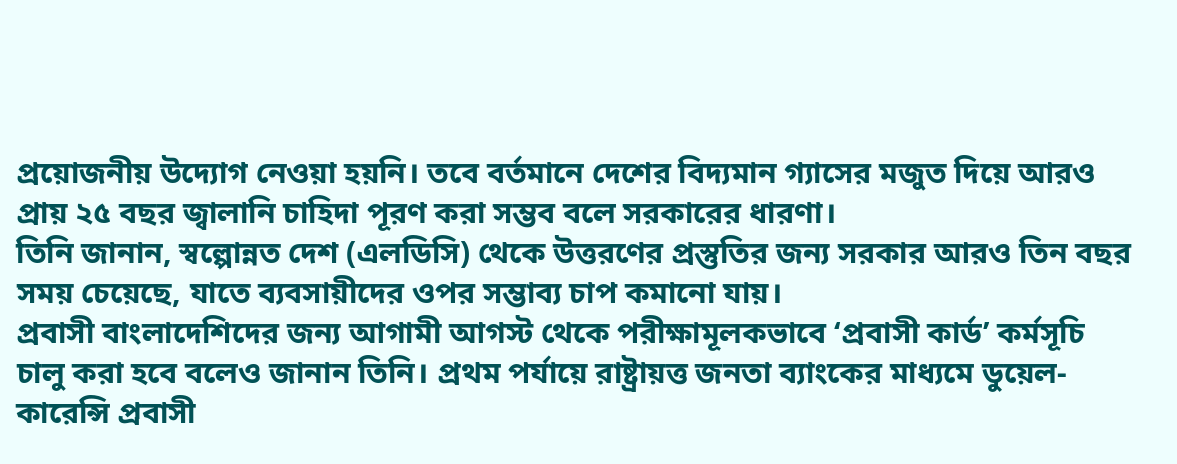প্রয়োজনীয় উদ্যোগ নেওয়া হয়নি। তবে বর্তমানে দেশের বিদ্যমান গ্যাসের মজুত দিয়ে আরও প্রায় ২৫ বছর জ্বালানি চাহিদা পূরণ করা সম্ভব বলে সরকারের ধারণা।
তিনি জানান, স্বল্পোন্নত দেশ (এলডিসি) থেকে উত্তরণের প্রস্তুতির জন্য সরকার আরও তিন বছর সময় চেয়েছে, যাতে ব্যবসায়ীদের ওপর সম্ভাব্য চাপ কমানো যায়।
প্রবাসী বাংলাদেশিদের জন্য আগামী আগস্ট থেকে পরীক্ষামূলকভাবে ‘প্রবাসী কার্ড’ কর্মসূচি চালু করা হবে বলেও জানান তিনি। প্রথম পর্যায়ে রাষ্ট্রায়ত্ত জনতা ব্যাংকের মাধ্যমে ডুয়েল-কারেন্সি প্রবাসী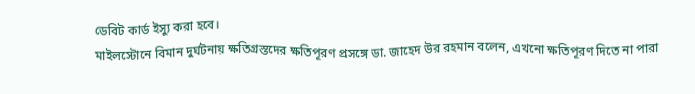ডেবিট কার্ড ইস্যু করা হবে।
মাইলস্টোনে বিমান দুর্ঘটনায় ক্ষতিগ্রস্তদের ক্ষতিপূরণ প্রসঙ্গে ডা. জাহেদ উর রহমান বলেন, এখনো ক্ষতিপূরণ দিতে না পারা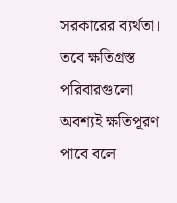সরকারের ব্যর্থতা। তবে ক্ষতিগ্রস্ত পরিবারগুলো অবশ্যই ক্ষতিপূরণ পাবে বলে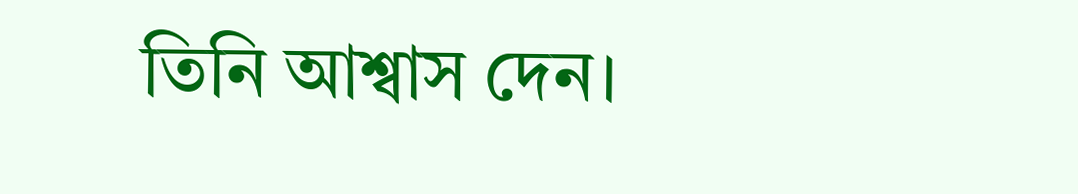তিনি আশ্বাস দেন।